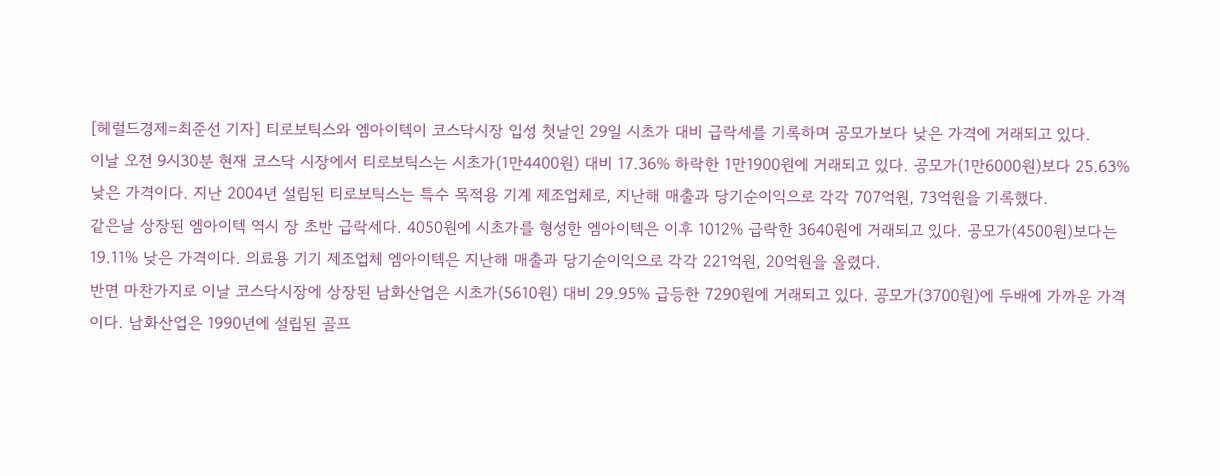[헤럴드경제=최준선 기자] 티로보틱스와 엠아이텍이 코스닥시장 입성 첫날인 29일 시초가 대비 급락세를 기록하며 공모가보다 낮은 가격에 거래되고 있다.
이날 오전 9시30분 현재 코스닥 시장에서 티로보틱스는 시초가(1만4400원) 대비 17.36% 하락한 1만1900원에 거래되고 있다. 공모가(1만6000원)보다 25.63% 낮은 가격이다. 지난 2004년 설립된 티로보틱스는 특수 목적용 기계 제조업체로, 지난해 매출과 당기순이익으로 각각 707억원, 73억원을 기록했다.
같은날 상장된 엠아이텍 역시 장 초반 급락세다. 4050원에 시초가를 형성한 엠아이텍은 이후 1012% 급락한 3640원에 거래되고 있다. 공모가(4500원)보다는 19.11% 낮은 가격이다. 의료용 기기 제조업체 엠아이텍은 지난해 매출과 당기순이익으로 각각 221억원, 20억원을 올렸다.
반면 마찬가지로 이날 코스닥시장에 상장된 남화산업은 시초가(5610원) 대비 29.95% 급등한 7290원에 거래되고 있다. 공모가(3700원)에 두배에 가까운 가격이다. 남화산업은 1990년에 설립된 골프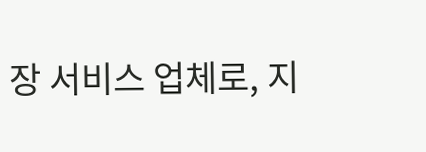장 서비스 업체로, 지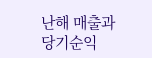난해 매출과 당기순익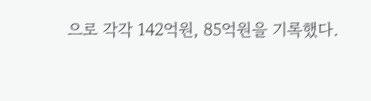으로 각각 142억원, 85억원을 기록했다.